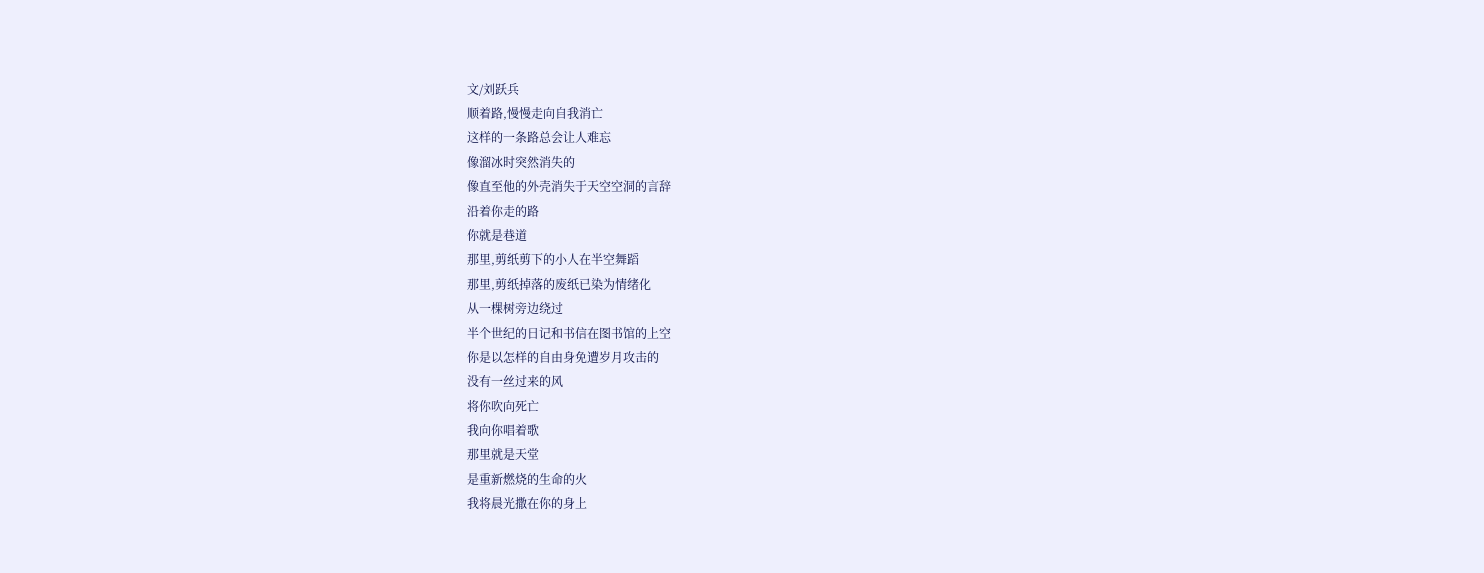文/刘跃兵
顺着路,慢慢走向自我消亡
这样的一条路总会让人难忘
像溜冰时突然消失的
像直至他的外壳消失于天空空洞的言辞
沿着你走的路
你就是巷道
那里,剪纸剪下的小人在半空舞蹈
那里,剪纸掉落的废纸已染为情绪化
从一棵树旁边绕过
半个世纪的日记和书信在图书馆的上空
你是以怎样的自由身免遭岁月攻击的
没有一丝过来的风
将你吹向死亡
我向你唱着歌
那里就是天堂
是重新燃烧的生命的火
我将晨光撒在你的身上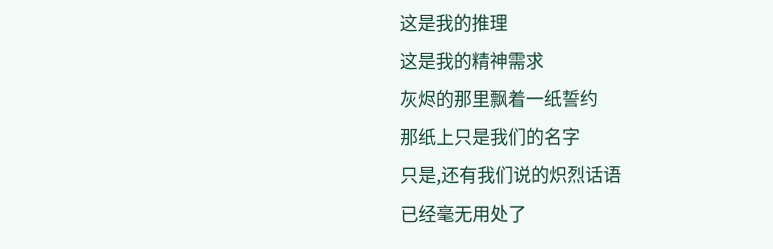这是我的推理
这是我的精神需求
灰烬的那里飘着一纸誓约
那纸上只是我们的名字
只是,还有我们说的炽烈话语
已经毫无用处了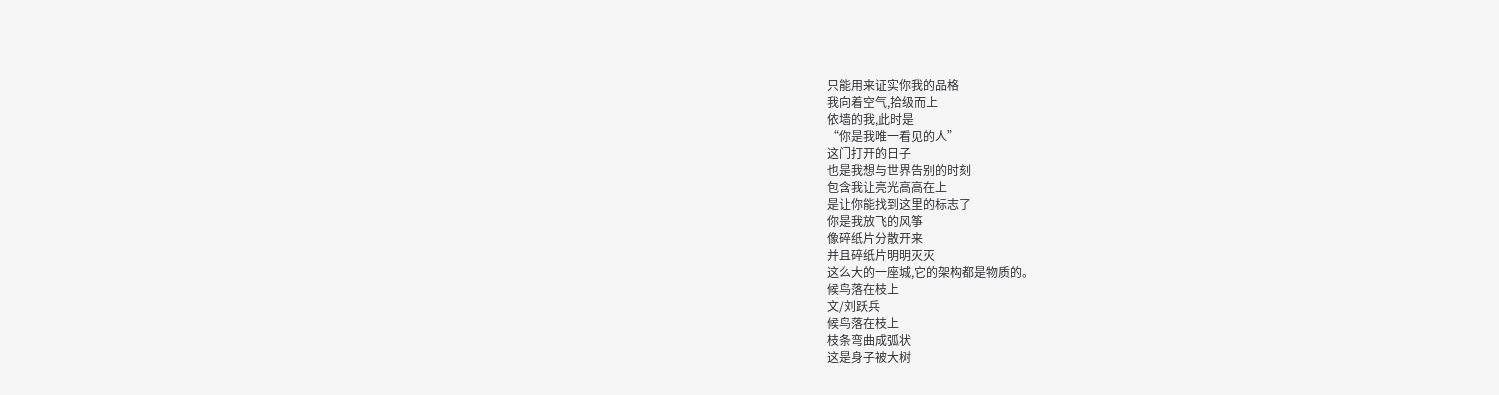只能用来证实你我的品格
我向着空气,拾级而上
依墙的我,此时是
“你是我唯一看见的人”
这门打开的日子
也是我想与世界告别的时刻
包含我让亮光高高在上
是让你能找到这里的标志了
你是我放飞的风筝
像碎纸片分散开来
并且碎纸片明明灭灭
这么大的一座城,它的架构都是物质的。
候鸟落在枝上
文/刘跃兵
候鸟落在枝上
枝条弯曲成弧状
这是身子被大树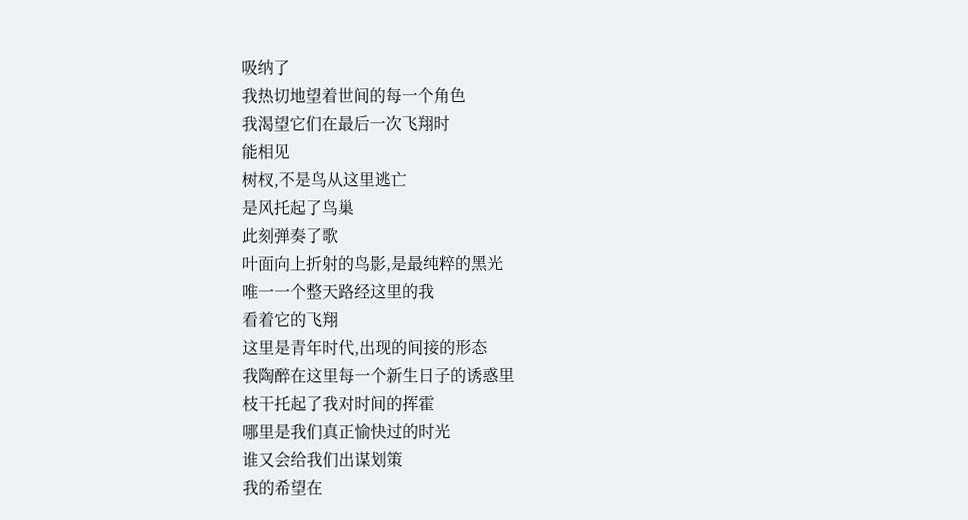吸纳了
我热切地望着世间的每一个角色
我渴望它们在最后一次飞翔时
能相见
树杈,不是鸟从这里逃亡
是风托起了鸟巢
此刻弹奏了歌
叶面向上折射的鸟影,是最纯粹的黑光
唯一一个整天路经这里的我
看着它的飞翔
这里是青年时代,出现的间接的形态
我陶醉在这里每一个新生日子的诱惑里
枝干托起了我对时间的挥霍
哪里是我们真正愉快过的时光
谁又会给我们出谋划策
我的希望在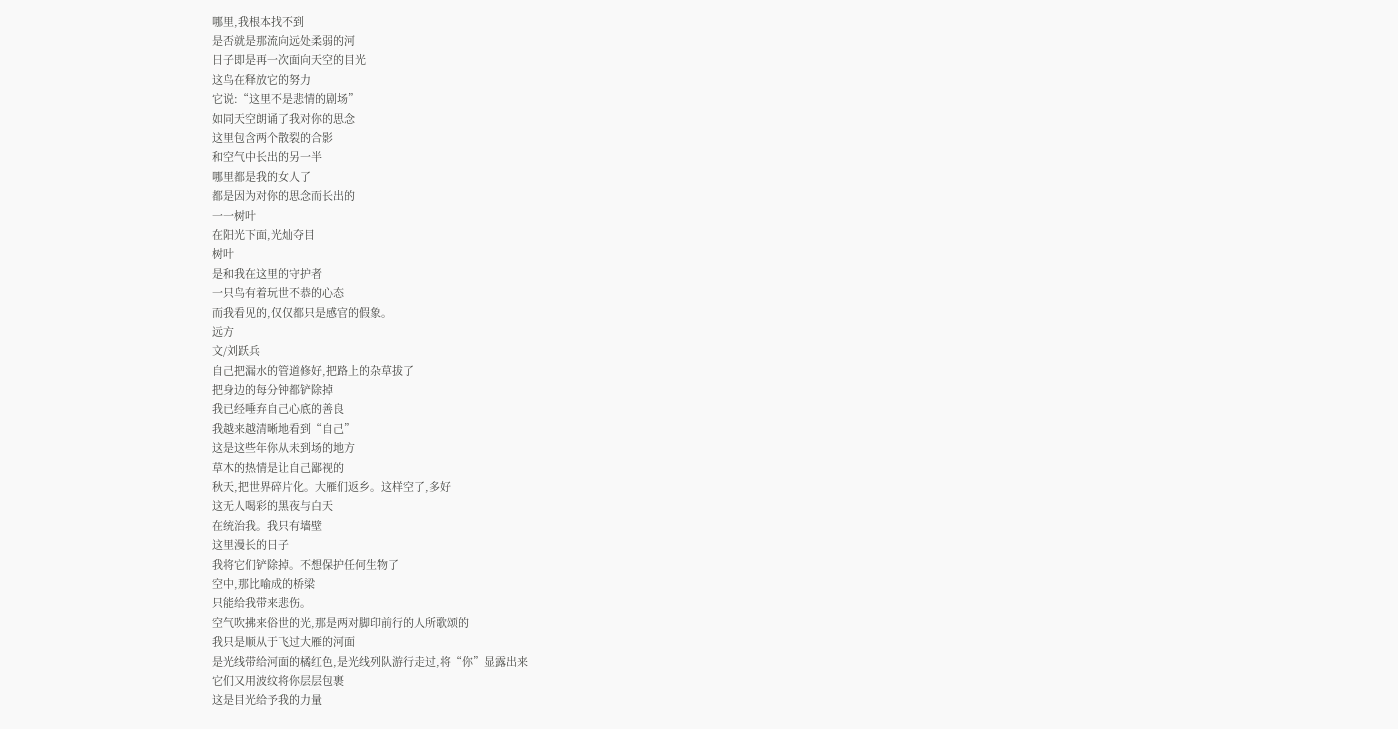哪里,我根本找不到
是否就是那流向远处柔弱的河
日子即是再一次面向天空的目光
这鸟在释放它的努力
它说:“这里不是悲情的剧场”
如同天空朗诵了我对你的思念
这里包含两个散裂的合影
和空气中长出的另一半
哪里都是我的女人了
都是因为对你的思念而长出的
一一树叶
在阳光下面,光灿夺目
树叶
是和我在这里的守护者
一只鸟有着玩世不恭的心态
而我看见的,仅仅都只是感官的假象。
远方
文/刘跃兵
自己把漏水的管道修好,把路上的杂草拔了
把身边的每分钟都铲除掉
我已经唾弃自己心底的善良
我越来越清晰地看到“自己”
这是这些年你从未到场的地方
草木的热情是让自己鄙视的
秋天,把世界碎片化。大雁们返乡。这样空了,多好
这无人喝彩的黑夜与白天
在统治我。我只有墙壁
这里漫长的日子
我将它们铲除掉。不想保护任何生物了
空中,那比喻成的桥梁
只能给我带来悲伤。
空气吹拂来俗世的光,那是两对脚印前行的人所歌颂的
我只是顺从于飞过大雁的河面
是光线带给河面的橘红色,是光线列队游行走过,将“你”显露出来
它们又用波纹将你层层包裹
这是目光给予我的力量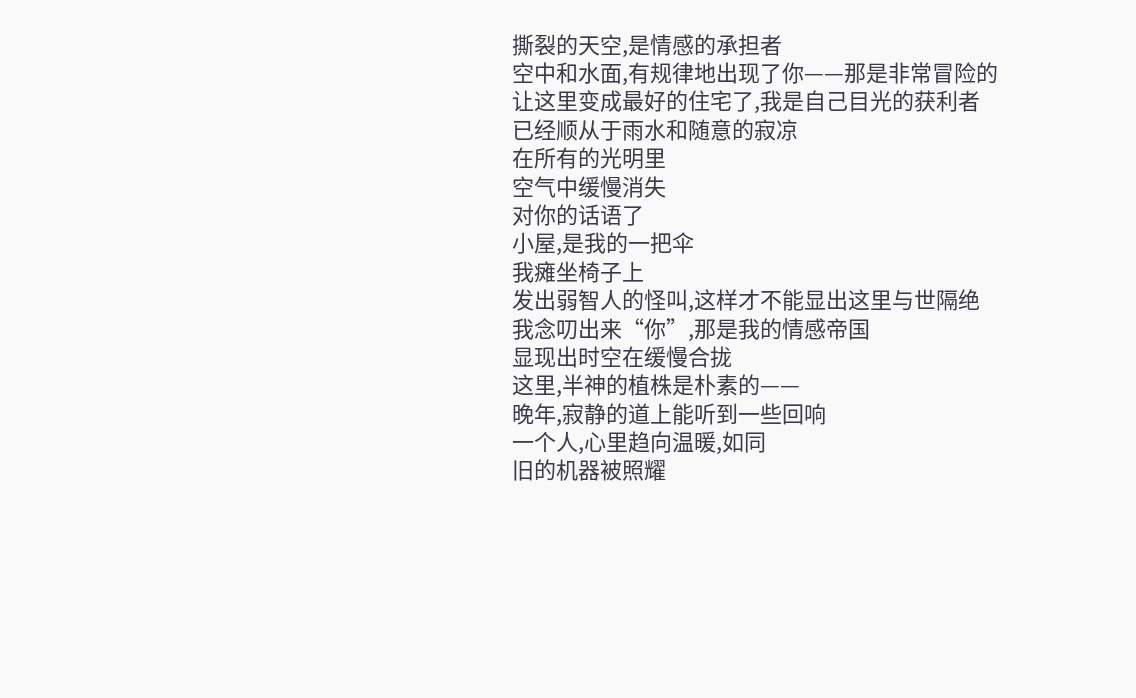撕裂的天空,是情感的承担者
空中和水面,有规律地出现了你——那是非常冒险的
让这里变成最好的住宅了,我是自己目光的获利者
已经顺从于雨水和随意的寂凉
在所有的光明里
空气中缓慢消失
对你的话语了
小屋,是我的一把伞
我瘫坐椅子上
发出弱智人的怪叫,这样才不能显出这里与世隔绝
我念叨出来“你”,那是我的情感帝国
显现出时空在缓慢合拢
这里,半神的植株是朴素的——
晚年,寂静的道上能听到一些回响
一个人,心里趋向温暖,如同
旧的机器被照耀